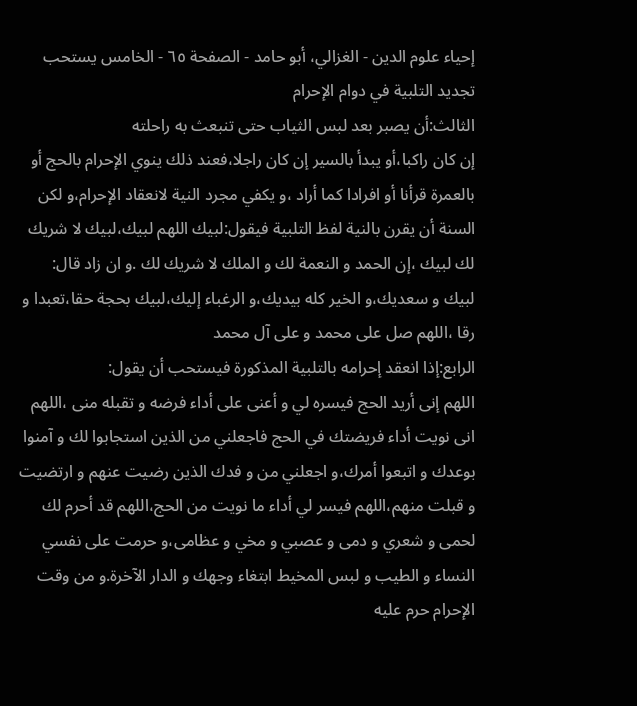إحياء علوم الدين - الغزالي، أبو حامد - الصفحة ٦٥ - الخامس يستحب تجديد التلبية في دوام الإحرام
الثالث:أن يصبر بعد لبس الثياب حتى تنبعث به راحلته
إن كان راكبا،أو يبدأ بالسير إن كان راجلا،فعند ذلك ينوي الإحرام بالحج أو بالعمرة قرأنا أو افرادا كما أراد ،و يكفي مجرد النية لانعقاد الإحرام،و لكن السنة أن يقرن بالنية لفظ التلبية فيقول:لبيك اللهم لبيك،لبيك لا شريك لك لبيك ،إن الحمد و النعمة لك و الملك لا شريك لك .و ان زاد قال:
لبيك و سعديك،و الخير كله بيديك،و الرغباء إليك،لبيك بحجة حقا،تعبدا و رقا ،اللهم صل على محمد و على آل محمد
الرابع:إذا انعقد إحرامه بالتلبية المذكورة فيستحب أن يقول:
اللهم إنى أريد الحج فيسره لي و أعنى على أداء فرضه و تقبله منى ،اللهم انى نويت أداء فريضتك في الحج فاجعلني من الذين استجابوا لك و آمنوا بوعدك و اتبعوا أمرك،و اجعلني من و فدك الذين رضيت عنهم و ارتضيت و قبلت منهم،اللهم فيسر لي أداء ما نويت من الحج،اللهم قد أحرم لك لحمى و شعري و دمى و عصبي و مخي و عظامى،و حرمت على نفسي النساء و الطيب و لبس المخيط ابتغاء وجهك و الدار الآخرة.و من وقت الإحرام حرم عليه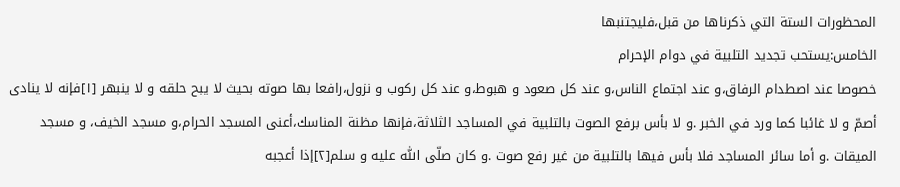المحظورات الستة التي ذكرناها من قبل،فليجتنبها
الخامس:يستحب تجديد التلبية في دوام الإحرام
خصوصا عند اصطدام الرفاق،و عند اجتماع الناس،و عند كل صعود و هبوط،و عند كل ركوب و نزول،رافعا بها صوته بحيث لا يبح حلقه و لا ينبهر [١]فإنه لا ينادى أصمّ و لا غائبا كما ورد في الخبر .و لا بأس برفع الصوت بالتلبية في المساجد الثلاثة،فإنها مظنة المناسك،أعنى المسجد الحرام،و مسجد الخيف، و مسجد الميقات .و أما سائر المساجد فلا بأس فيها بالتلبية من غير رفع صوت .و كان صلّى اللّٰه عليه و سلم[٢]إذا أعجبه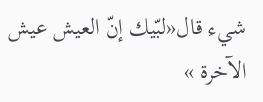شيء قال«لبّيك إنّ العيش عيش الآخرة »